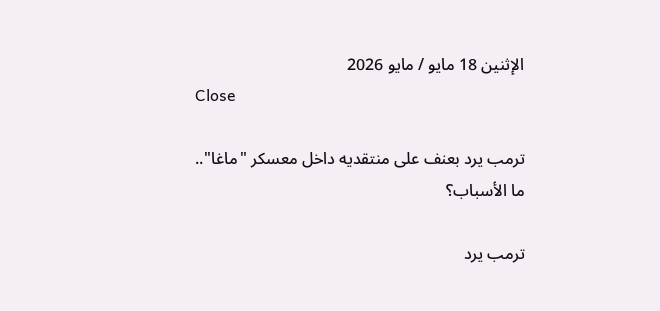الإثنين 18 مايو / مايو 2026
Close

ترمب يرد بعنف على منتقديه داخل معسكر "ماغا".. ما الأسباب؟

ترمب يرد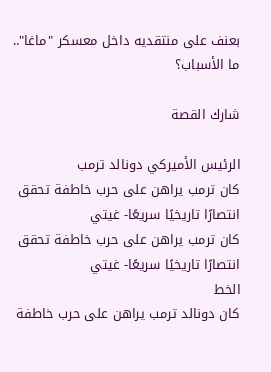بعنف على منتقديه داخل معسكر "ماغا".. ما الأسباب؟

شارك القصة

الرئيس الأميركي دونالد ترمب
كان ترمب يراهن على حرب خاطفة تحقق انتصارًا تاريخيًا سريعًا- غيتي
كان ترمب يراهن على حرب خاطفة تحقق انتصارًا تاريخيًا سريعًا- غيتي
الخط
كان دونالد ترمب يراهن على حرب خاطفة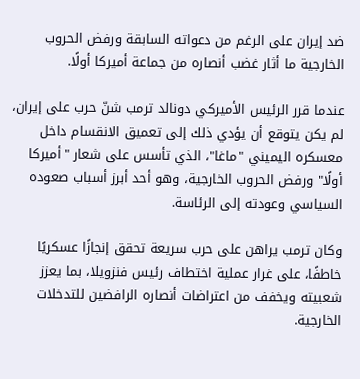ضد إيران على الرغم من دعواته السابقة ورفض الحروب الخارجية ما أثار غضب أنصاره من جماعة أميركا أولًا.

عندما قرر الرئيس الأميركي دونالد ترمب شنّ حرب على إيران، لم يكن يتوقع أن يؤدي ذلك إلى تعميق الانقسام داخل معسكره اليميني "ماغا"، الذي تأسس على شعار "أميركا أولًا" ورفض الحروب الخارجية، وهو أحد أبرز أسباب صعوده السياسي وعودته إلى الرئاسة.

وكان ترمب يراهن على حرب سريعة تحقق إنجازًا عسكريًا خاطفًا، على غرار عملية اختطاف رئيس فنزويلا، بما يعزز شعبيته ويخفف من اعتراضات أنصاره الرافضين للتدخلات الخارجية.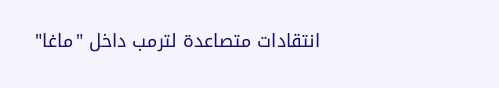انتقادات متصاعدة لترمب داخل "ماغا"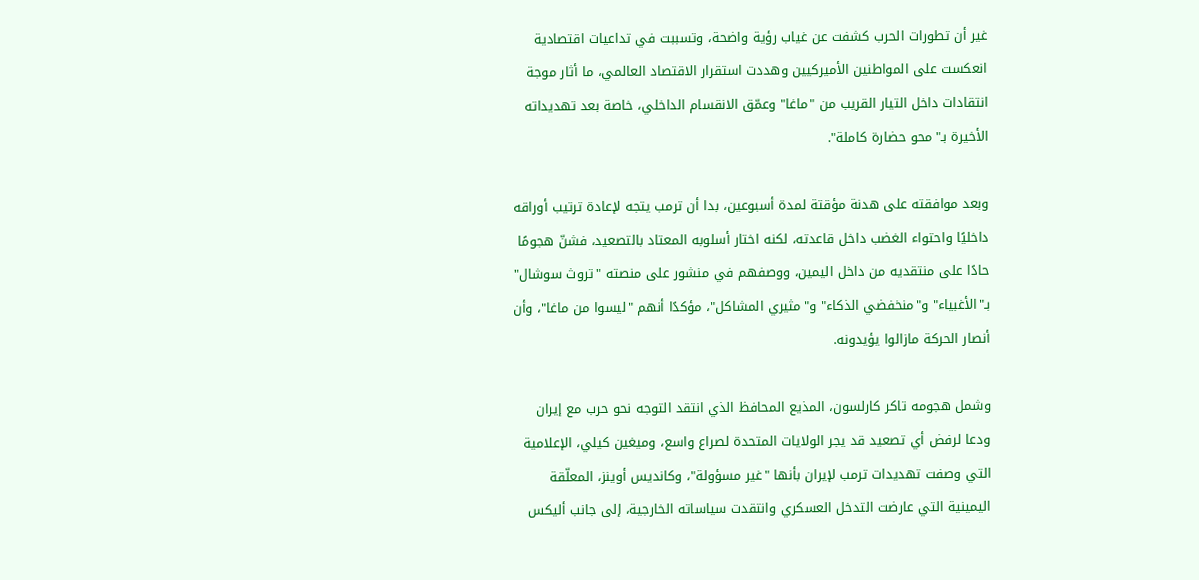غير أن تطورات الحرب كشفت عن غياب رؤية واضحة، وتسببت في تداعيات اقتصادية انعكست على المواطنين الأميركيين وهددت استقرار الاقتصاد العالمي، ما أثار موجة انتقادات داخل التيار القريب من "ماغا" وعمّق الانقسام الداخلي، خاصة بعد تهديداته الأخيرة بـ"محو حضارة كاملة".

وبعد موافقته على هدنة مؤقتة لمدة أسبوعين، بدا أن ترمب يتجه لإعادة ترتيب أوراقه داخليًا واحتواء الغضب داخل قاعدته، لكنه اختار أسلوبه المعتاد بالتصعيد، فشنّ هجومًا حادًا على منتقديه من داخل اليمين، ووصفهم في منشور على منصته "تروث سوشال" بـ"الأغبياء" و"منخفضي الذكاء" و"مثيري المشاكل"، مؤكدًا أنهم "ليسوا من ماغا"، وأن أنصار الحركة مازالوا يؤيدونه.

وشمل هجومه تاكر كارلسون، المذيع المحافظ الذي انتقد التوجه نحو حرب مع إيران ودعا لرفض أي تصعيد قد يجر الولايات المتحدة لصراع واسع، وميغين كيلي، الإعلامية التي وصفت تهديدات ترمب لإيران بأنها "غير مسؤولة"، وكانديس أوينز، المعلّقة اليمينية التي عارضت التدخل العسكري وانتقدت سياساته الخارجية، إلى جانب أليكس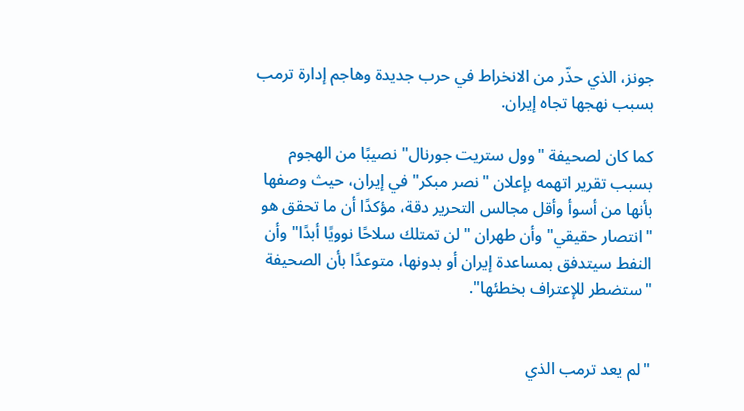جونز، الذي حذّر من الانخراط في حرب جديدة وهاجم إدارة ترمب بسبب نهجها تجاه إيران.

كما كان لصحيفة "وول ستريت جورنال" نصيبًا من الهجوم بسبب تقرير اتهمه بإعلان "نصر مبكر" في إيران، حيث وصفها بأنها من أسوأ وأقل مجالس التحرير دقة، مؤكدًا أن ما تحقق هو "انتصار حقيقي" وأن طهران "لن تمتلك سلاحًا نوويًا أبدًا" وأن النفط سيتدفق بمساعدة إيران أو بدونها، متوعدًا بأن الصحيفة "ستضطر للإعتراف بخطئها".


"لم يعد ترمب الذي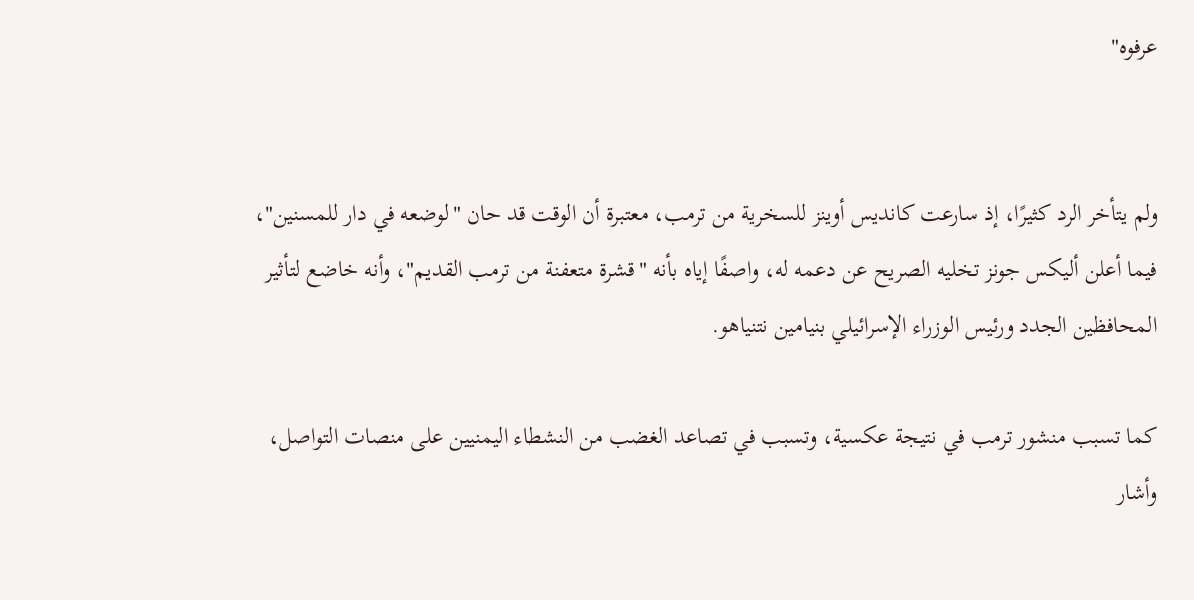عرفوه"


ولم يتأخر الرد كثيرًا، إذ سارعت كانديس أوينز للسخرية من ترمب، معتبرة أن الوقت قد حان "لوضعه في دار للمسنين"، فيما أعلن أليكس جونز تخليه الصريح عن دعمه له، واصفًا إياه بأنه "قشرة متعفنة من ترمب القديم"، وأنه خاضع لتأثير المحافظين الجدد ورئيس الوزراء الإسرائيلي بنيامين نتنياهو.

كما تسبب منشور ترمب في نتيجة عكسية، وتسبب في تصاعد الغضب من النشطاء اليمنيين على منصات التواصل، وأشار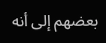بعضهم إلى أنه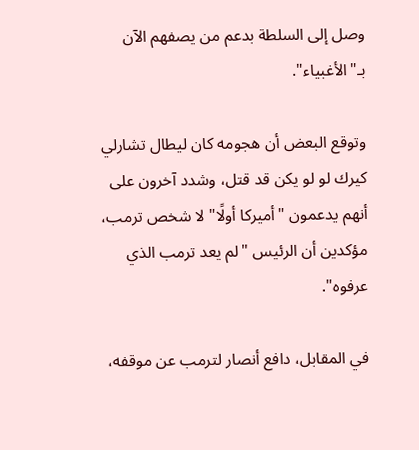وصل إلى السلطة بدعم من يصفهم الآن بـ"الأغبياء".

وتوقع البعض أن هجومه كان ليطال تشارلي كيرك لو لو يكن قد قتل، وشدد آخرون على أنهم يدعمون "أميركا أولًا" لا شخص ترمب، مؤكدين أن الرئيس "لم يعد ترمب الذي عرفوه".

في المقابل، دافع أنصار لترمب عن موقفه،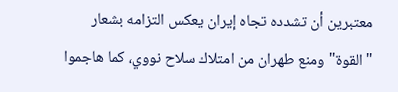معتبرين أن تشدده تجاه إيران يعكس التزامه بشعار "القوة" ومنع طهران من امتلاك سلاح نووي، كما هاجموا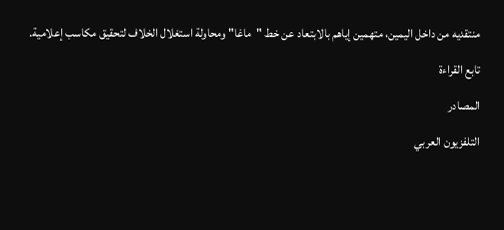منتقديه من داخل اليمين، متهمين إياهم بالابتعاد عن خط "ماغا" ومحاولة استغلال الخلاف لتحقيق مكاسب إعلامية.

تابع القراءة

المصادر

التلفزيون العربي